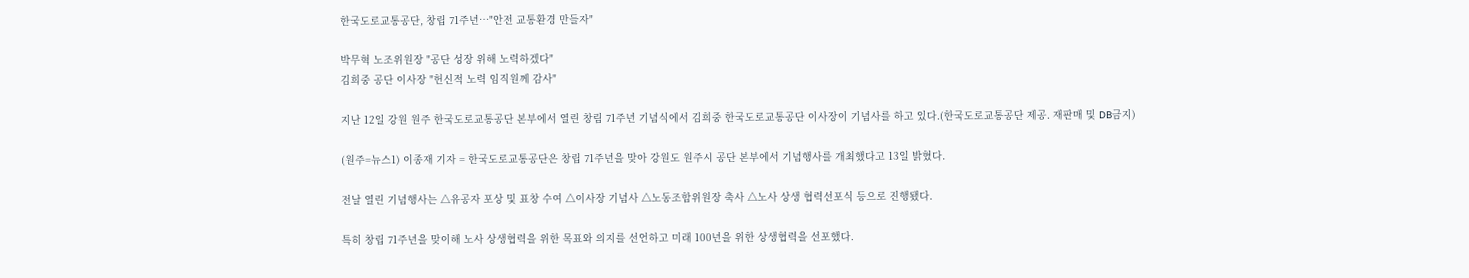한국도로교통공단, 창립 71주년…"안전 교통환경 만들자"

박무혁 노조위원장 "공단 성장 위해 노력하겠다"
김희중 공단 이사장 "헌신적 노력 임직원께 감사"

지난 12일 강원 원주 한국도로교통공단 본부에서 열린 창림 71주년 기념식에서 김희중 한국도로교통공단 이사장이 기념사를 하고 있다.(한국도로교통공단 제공. 재판매 및 DB금지)

(원주=뉴스1) 이종재 기자 = 한국도로교통공단은 창립 71주년을 맞아 강원도 원주시 공단 본부에서 기념행사를 개최했다고 13일 밝혔다.

전날 열린 기념행사는 △유공자 포상 및 표창 수여 △이사장 기념사 △노동조합위원장 축사 △노사 상생 협력선포식 등으로 진행됐다.

특히 창립 71주년을 맞이해 노사 상생협력을 위한 목표와 의지를 선언하고 미래 100년을 위한 상생협력을 선포했다.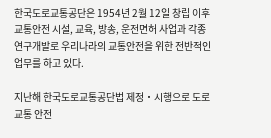한국도로교통공단은 1954년 2월 12일 창립 이후 교통안전 시설, 교육, 방송, 운전면허 사업과 각종 연구개발로 우리나라의 교통안전을 위한 전반적인 업무를 하고 있다.

지난해 한국도로교통공단법 제정‧시행으로 도로교통 안전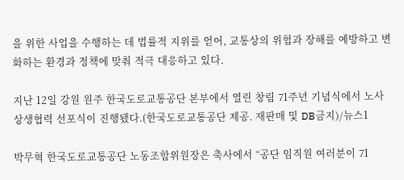을 위한 사업을 수행하는 데 법률적 지위를 얻어, 교통상의 위험과 장해를 예방하고 변화하는 환경과 정책에 맞춰 적극 대응하고 있다.

지난 12일 강원 원주 한국도로교통공단 본부에서 열린 창림 71주년 기념식에서 노사 상생협력 선포식이 진행됐다.(한국도로교통공단 제공. 재판매 및 DB금지)/뉴스1

박무혁 한국도로교통공단 노동조합위원장은 축사에서 “공단 임직원 여러분이 71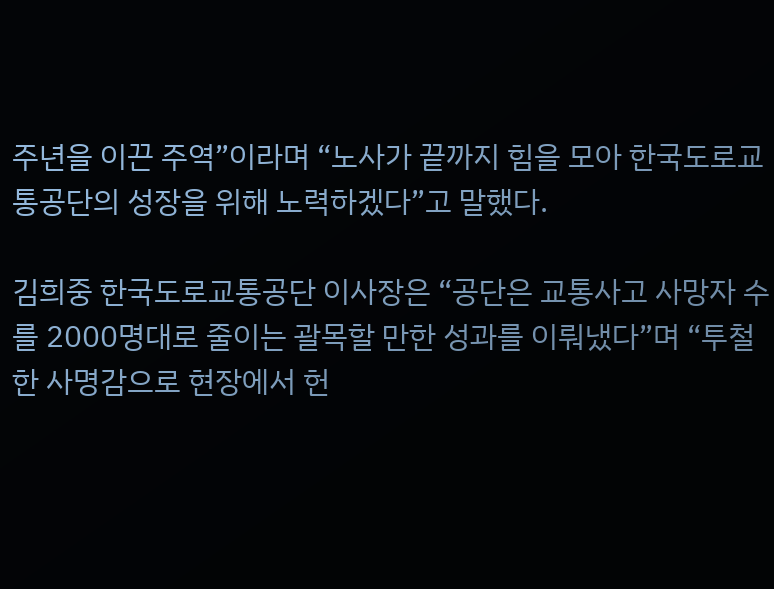주년을 이끈 주역”이라며 “노사가 끝까지 힘을 모아 한국도로교통공단의 성장을 위해 노력하겠다”고 말했다.

김희중 한국도로교통공단 이사장은 “공단은 교통사고 사망자 수를 2000명대로 줄이는 괄목할 만한 성과를 이뤄냈다”며 “투철한 사명감으로 현장에서 헌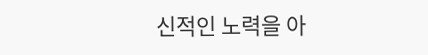신적인 노력을 아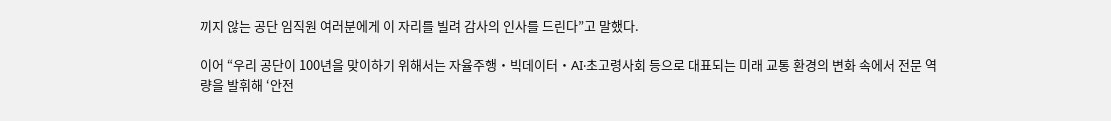끼지 않는 공단 임직원 여러분에게 이 자리를 빌려 감사의 인사를 드린다”고 말했다.

이어 “우리 공단이 100년을 맞이하기 위해서는 자율주행‧빅데이터‧AI‧초고령사회 등으로 대표되는 미래 교통 환경의 변화 속에서 전문 역량을 발휘해 ‘안전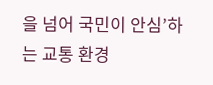을 넘어 국민이 안심’하는 교통 환경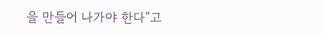을 만들어 나가야 한다”고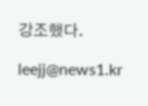강조했다.

leejj@news1.kr